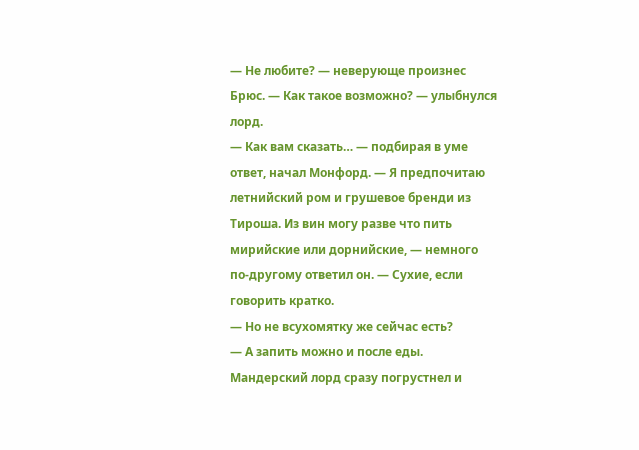— Не любите? — неверующе произнес Брюс. — Как такое возможно? — улыбнулся лорд.
— Как вам сказать… — подбирая в уме ответ, начал Монфорд. — Я предпочитаю летнийский ром и грушевое бренди из Тироша. Из вин могу разве что пить мирийские или дорнийские, — немного по-другому ответил он. — Сухие, если говорить кратко.
— Но не всухомятку же сейчас есть?
— А запить можно и после еды.
Мандерский лорд сразу погрустнел и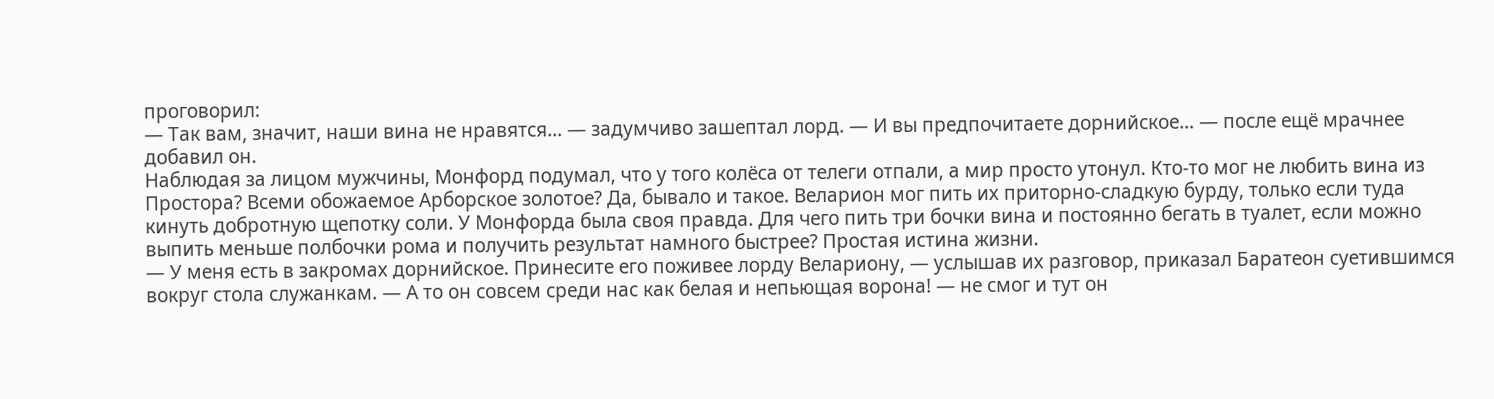проговорил:
— Так вам, значит, наши вина не нравятся… — задумчиво зашептал лорд. — И вы предпочитаете дорнийское… — после ещё мрачнее добавил он.
Наблюдая за лицом мужчины, Монфорд подумал, что у того колёса от телеги отпали, а мир просто утонул. Кто-то мог не любить вина из Простора? Всеми обожаемое Арборское золотое? Да, бывало и такое. Веларион мог пить их приторно-сладкую бурду, только если туда кинуть добротную щепотку соли. У Монфорда была своя правда. Для чего пить три бочки вина и постоянно бегать в туалет, если можно выпить меньше полбочки рома и получить результат намного быстрее? Простая истина жизни.
— У меня есть в закромах дорнийское. Принесите его поживее лорду Велариону, — услышав их разговор, приказал Баратеон суетившимся вокруг стола служанкам. — А то он совсем среди нас как белая и непьющая ворона! — не смог и тут он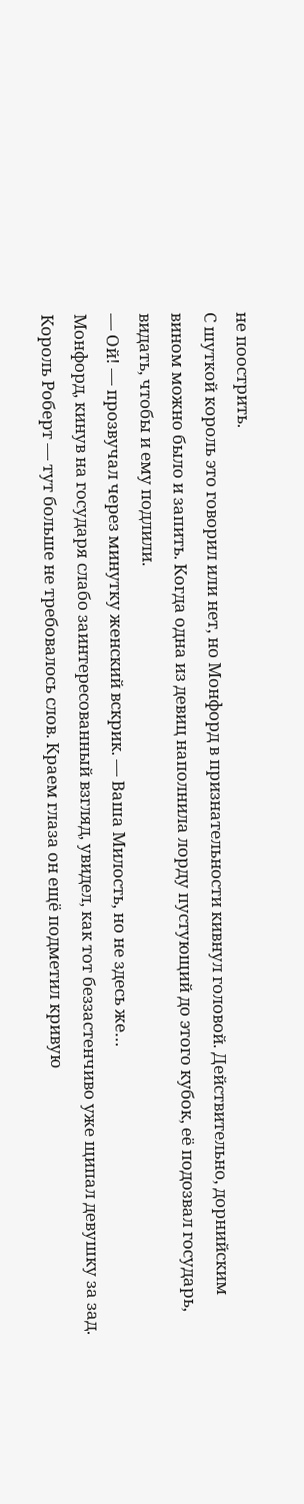не поострить.
С шуткой король это говорил или нет, но Монфорд в признательности кивнул головой. Действительно, дорнийским вином можно было и запить. Когда одна из девиц наполнила лорду пустующий до этого кубок, её подозвал государь, видать, чтобы и ему подлили.
— Ой! — прозвучал через минутку женский вскрик. — Ваша Милость, но не здесь же…
Монфорд, кинув на государя слабо заинтересованный взгляд, увидел, как тот беззастенчиво уже щипал девушку за зад. Король Роберт — тут больше не требовалось слов. Краем глаза он ещё подметил кривую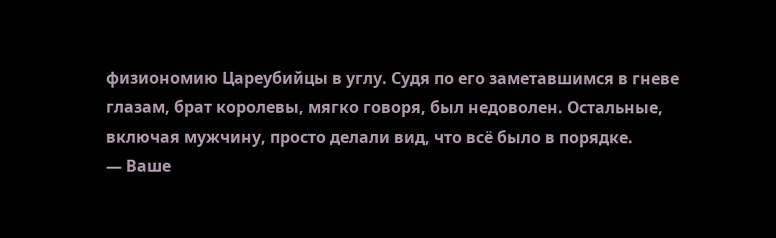физиономию Цареубийцы в углу. Судя по его заметавшимся в гневе глазам, брат королевы, мягко говоря, был недоволен. Остальные, включая мужчину, просто делали вид, что всё было в порядке.
— Ваше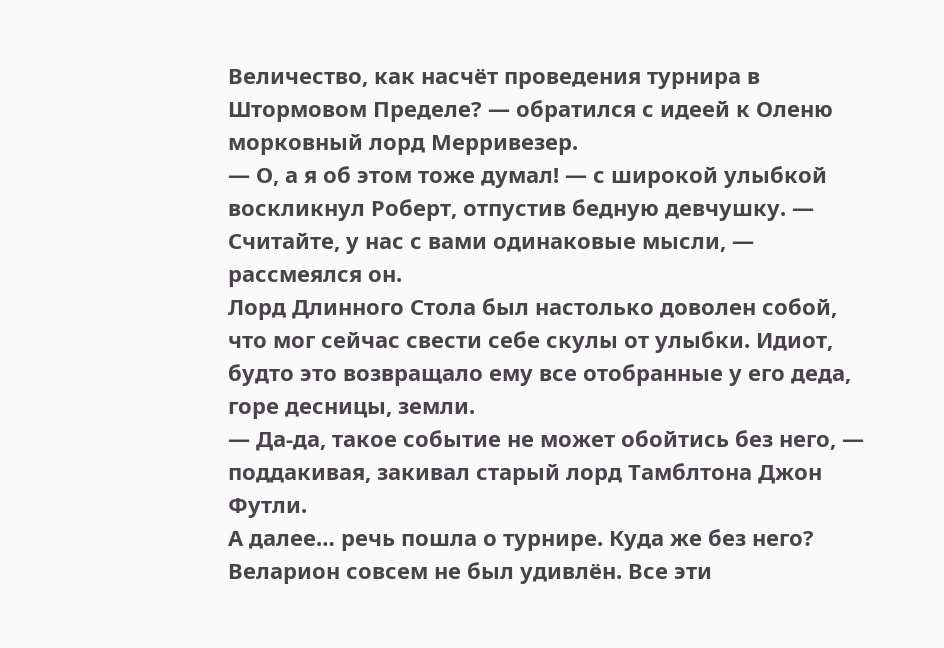Величество, как насчёт проведения турнира в Штормовом Пределе? — обратился с идеей к Оленю морковный лорд Мерривезер.
— О, а я об этом тоже думал! — с широкой улыбкой воскликнул Роберт, отпустив бедную девчушку. — Считайте, у нас с вами одинаковые мысли, — рассмеялся он.
Лорд Длинного Стола был настолько доволен собой, что мог сейчас свести себе скулы от улыбки. Идиот, будто это возвращало ему все отобранные у его деда, горе десницы, земли.
— Да-да, такое событие не может обойтись без него, — поддакивая, закивал старый лорд Тамблтона Джон Футли.
А далее… речь пошла о турнире. Куда же без него? Веларион совсем не был удивлён. Все эти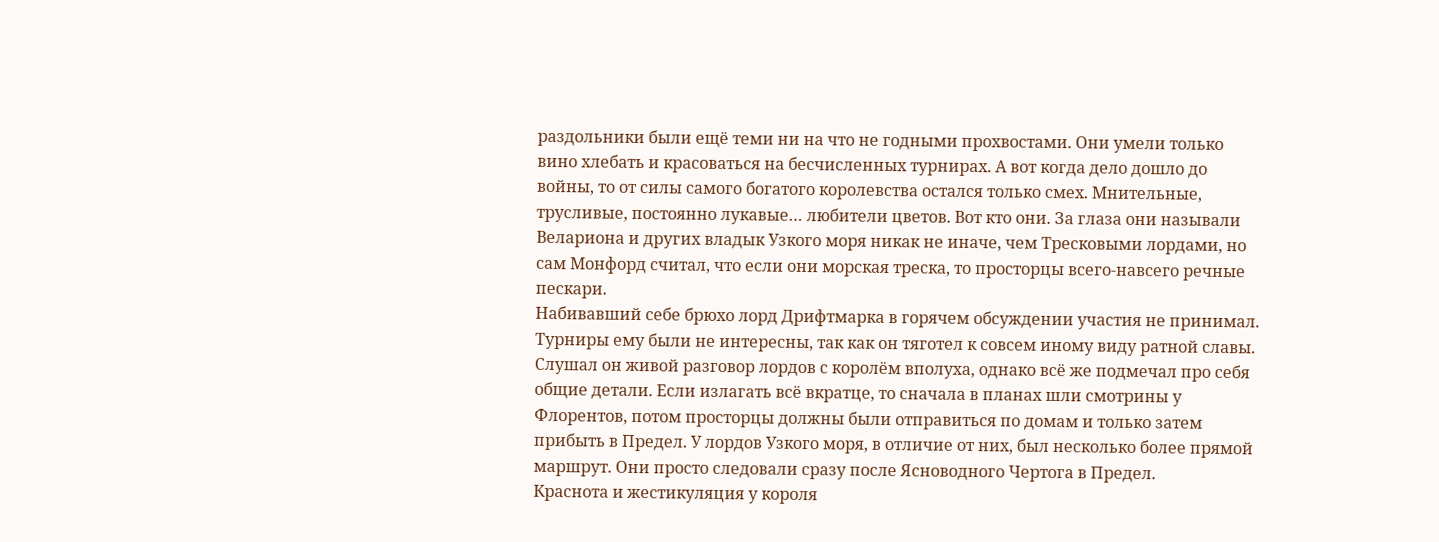раздольники были ещё теми ни на что не годными прохвостами. Они умели только вино хлебать и красоваться на бесчисленных турнирах. А вот когда дело дошло до войны, то от силы самого богатого королевства остался только смех. Мнительные, трусливые, постоянно лукавые… любители цветов. Вот кто они. За глаза они называли Велариона и других владык Узкого моря никак не иначе, чем Тресковыми лордами, но сам Монфорд считал, что если они морская треска, то просторцы всего-навсего речные пескари.
Набивавший себе брюхо лорд Дрифтмарка в горячем обсуждении участия не принимал. Турниры ему были не интересны, так как он тяготел к совсем иному виду ратной славы. Слушал он живой разговор лордов с королём вполуха, однако всё же подмечал про себя общие детали. Если излагать всё вкратце, то сначала в планах шли смотрины у Флорентов, потом просторцы должны были отправиться по домам и только затем прибыть в Предел. У лордов Узкого моря, в отличие от них, был несколько более прямой маршрут. Они просто следовали сразу после Ясноводного Чертога в Предел.
Краснота и жестикуляция у короля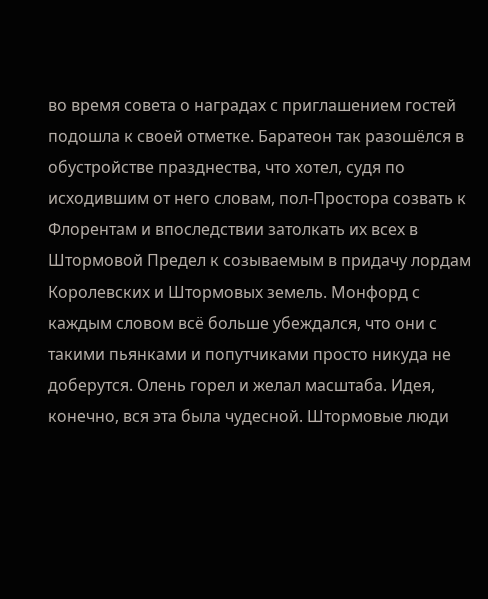во время совета о наградах с приглашением гостей подошла к своей отметке. Баратеон так разошёлся в обустройстве празднества, что хотел, судя по исходившим от него словам, пол-Простора созвать к Флорентам и впоследствии затолкать их всех в Штормовой Предел к созываемым в придачу лордам Королевских и Штормовых земель. Монфорд с каждым словом всё больше убеждался, что они с такими пьянками и попутчиками просто никуда не доберутся. Олень горел и желал масштаба. Идея, конечно, вся эта была чудесной. Штормовые люди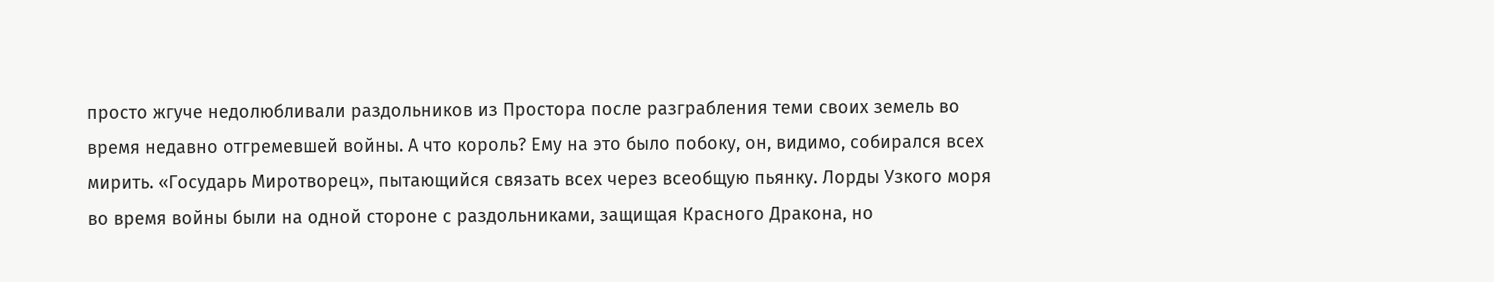просто жгуче недолюбливали раздольников из Простора после разграбления теми своих земель во время недавно отгремевшей войны. А что король? Ему на это было побоку, он, видимо, собирался всех мирить. «Государь Миротворец», пытающийся связать всех через всеобщую пьянку. Лорды Узкого моря во время войны были на одной стороне с раздольниками, защищая Красного Дракона, но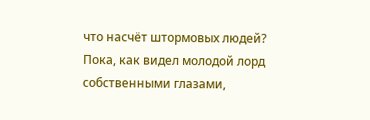что насчёт штормовых людей? Пока, как видел молодой лорд собственными глазами,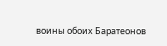воины обоих Баратеонов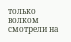только волком смотрели на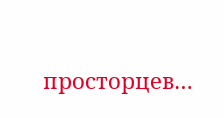просторцев…